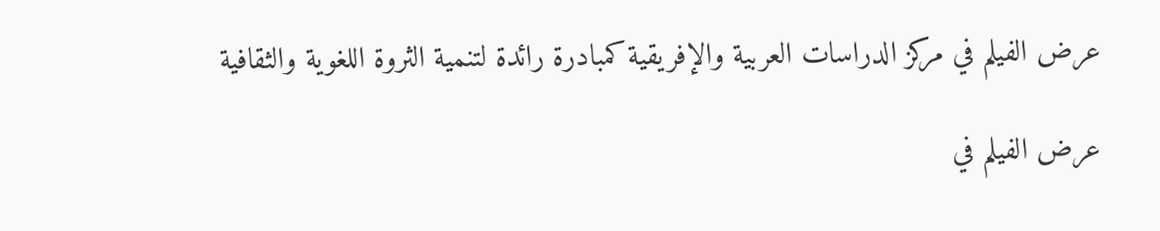عرض الفيلم في مركز الدراسات العربية والإفريقية كمبادرة رائدة لتنمية الثروة اللغوية والثقافية

عرض الفيلم في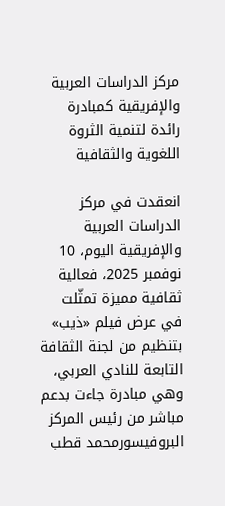مركز الدراسات العربية والإفريقية كمبادرة رائدة لتنمية الثروة اللغوية والثقافية

انعقدت في مركز الدراسات العربية والإفريقية اليوم، 10 نوفمبر 2025، فعالية ثقافية مميزة تمثّلت في عرض فيلم «ذيب» بتنظيم من لجنة الثقافة التابعة للنادي العربي، وهي مبادرة جاءت بدعم مباشر من رئيس المركز البروفيسورمحمد قطب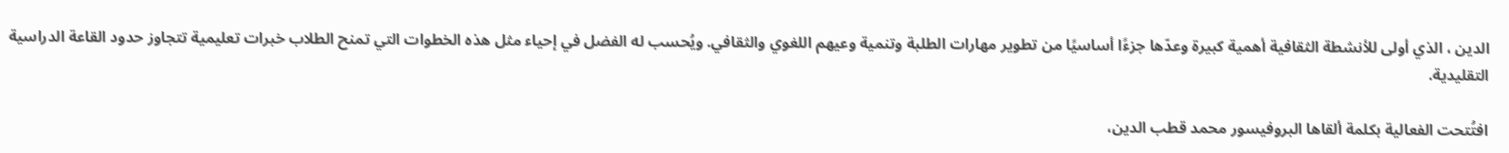الدين ، الذي أولى للأنشطة الثقافية أهمية كبيرة وعدّها جزءًا أساسيًا من تطوير مهارات الطلبة وتنمية وعيهم اللغوي والثقافي. ويُحسب له الفضل في إحياء مثل هذه الخطوات التي تمنح الطلاب خبرات تعليمية تتجاوز حدود القاعة الدراسية التقليدية.

افتُتحت الفعالية بكلمة ألقاها البروفيسور محمد قطب الدين،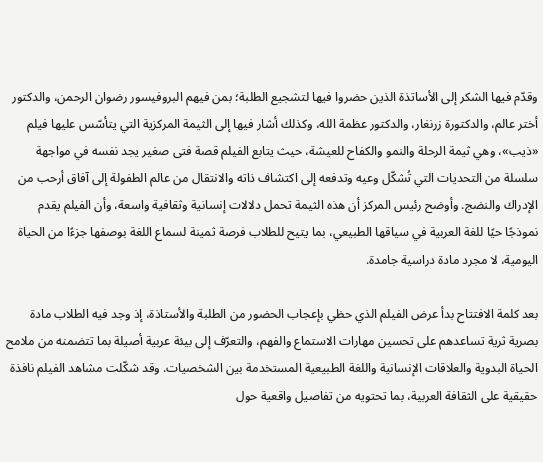وقدّم فيها الشكر إلى الأساتذة الذين حضروا فيها لتشجيع الطلبة؛ بمن فيهم البروفيسور رضوان الرحمن، والدكتور أختر عالم، والدكتورة زرنغار، والدكتور عظمة الله، وكذلك أشار فيها إلى الثيمة المركزية التي يتأسّس عليها فيلم «ذيب»، وهي ثيمة الرحلة والنمو والكفاح للعيشة، حيث يتابع الفيلم قصة فتى صغير يجد نفسه في مواجهة سلسلة من التحديات التي تُشكّل وعيه وتدفعه إلى اكتشاف ذاته والانتقال من عالم الطفولة إلى آفاق أرحب من الإدراك والنضج. وأوضح رئيس المركز أن هذه الثيمة تحمل دلالات إنسانية وثقافية واسعة، وأن الفيلم يقدم نموذجًا حيًا للغة العربية في سياقها الطبيعي، بما يتيح للطلاب فرصة ثمينة لسماع اللغة بوصفها جزءًا من الحياة اليومية، لا مجرد مادة دراسية جامدة.

بعد كلمة الافتتاح بدأ عرض الفيلم الذي حظي بإعجاب الحضور من الطلبة والأستاذة، إذ وجد فيه الطلاب مادة بصرية ثرية تساعدهم على تحسين مهارات الاستماع والفهم، والتعرّف إلى بيئة عربية أصيلة بما تتضمنه من ملامح الحياة البدوية والعلاقات الإنسانية واللغة الطبيعية المستخدمة بين الشخصيات. وقد شكّلت مشاهد الفيلم نافذة حقيقية على الثقافة العربية، بما تحتويه من تفاصيل واقعية حول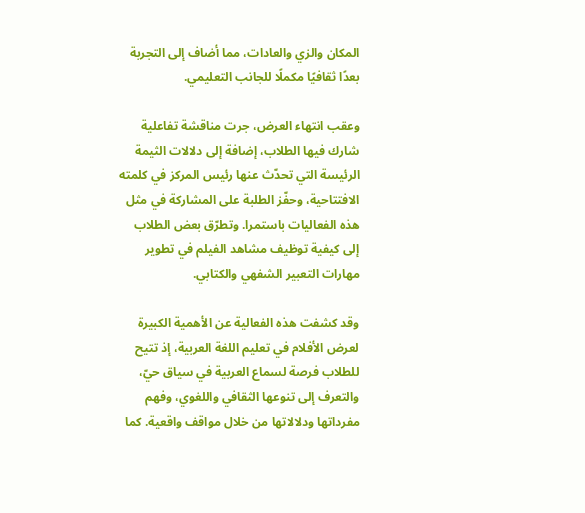المكان والزي والعادات، مما أضاف إلى التجربة بعدًا ثقافيًا مكملًا للجانب التعليمي.

وعقب انتهاء العرض، جرت مناقشة تفاعلية شارك فيها الطلاب، إضافة إلى دلالات الثيمة الرئيسة التي تحدّث عنها رئيس المركز في كلمته الافتتاحية، وحفّز الطلبة على المشاركة في مثل هذه الفعاليات باستمرا. وتطرّق بعض الطلاب إلى كيفية توظيف مشاهد الفيلم في تطوير مهارات التعبير الشفهي والكتابي.

وقد كشفت هذه الفعالية عن الأهمية الكبيرة لعرض الأفلام في تعليم اللغة العربية، إذ تتيح للطلاب فرصة لسماع العربية في سياق حيّ، والتعرف إلى تنوعها الثقافي واللغوي، وفهم مفرداتها ودلالاتها من خلال مواقف واقعية. كما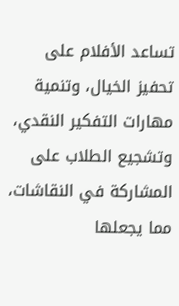تساعد الأفلام على تحفيز الخيال، وتنمية مهارات التفكير النقدي، وتشجيع الطلاب على المشاركة في النقاشات، مما يجعلها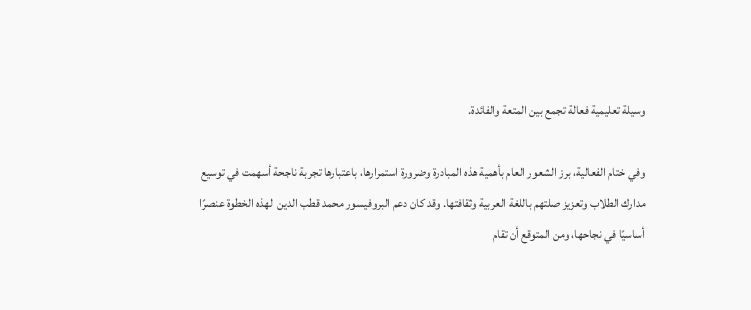وسيلة تعليمية فعالة تجمع بين المتعة والفائدة.

وفي ختام الفعالية، برز الشعور العام بأهمية هذه المبادرة وضرورة استمرارها، باعتبارها تجربة ناجحة أسهمت في توسيع مدارك الطلاب وتعزيز صلتهم باللغة العربية وثقافتها. وقد كان دعم البروفيسور محمد قطب الدين  لهذه الخطوة عنصرًا أساسيًا في نجاحها، ومن المتوقع أن تقام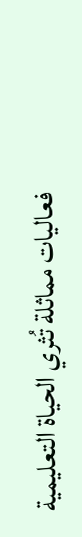فعاليات مماثلة تُثري الحياة التعليمية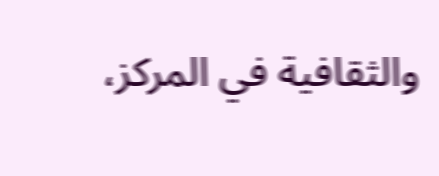والثقافية في المركز،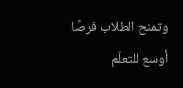وتمنح الطلاب فرصًا أوسع للتعلّم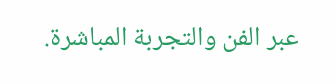عبر الفن والتجربة المباشرة.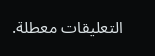التعليقات معطلة.